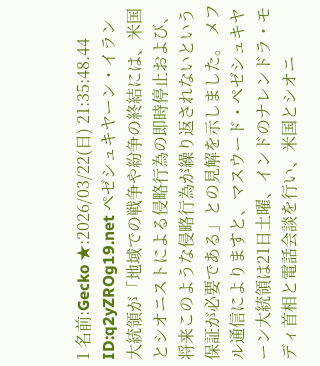1 名前:Gecko ★:2026/03/22(日) 21:35:48.44 ID:q2yZROg19.net ペゼシュキヤーン・イラン大統領が「地域での戦争や紛争の終結には、米国とシオニストによる侵略行為の即時停止および、将来このような侵略行為が繰り返されないという保証が必要である」との見解を示しました。 メフル通信によりますと、マスウード・ペゼシュキヤーン大統領は21日土曜、インドのナレンドラ・モディ首相と電話会談を行い、米国とシオニ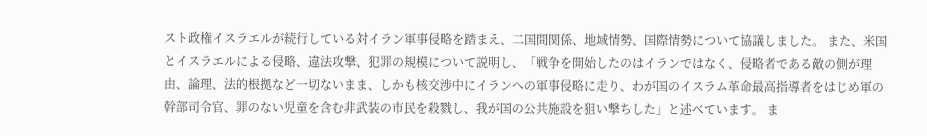スト政権イスラエルが続行している対イラン軍事侵略を踏まえ、二国間関係、地域情勢、国際情勢について協議しました。 また、米国とイスラエルによる侵略、違法攻撃、犯罪の規模について説明し、「戦争を開始したのはイランではなく、侵略者である敵の側が理由、論理、法的根拠など一切ないまま、しかも核交渉中にイランへの軍事侵略に走り、わが国のイスラム革命最高指導者をはじめ軍の幹部司令官、罪のない児童を含む非武装の市民を殺戮し、我が国の公共施設を狙い撃ちした」と述べています。 ま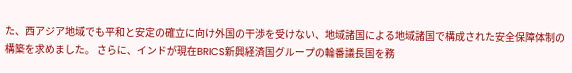た、西アジア地域でも平和と安定の確立に向け外国の干渉を受けない、地域諸国による地域諸国で構成された安全保障体制の構築を求めました。 さらに、インドが現在BRICS新興経済国グループの輪番議長国を務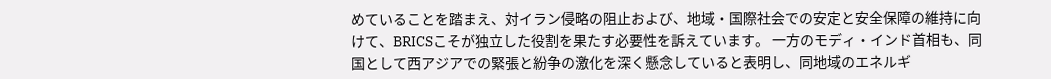めていることを踏まえ、対イラン侵略の阻止および、地域・国際社会での安定と安全保障の維持に向けて、BRICSこそが独立した役割を果たす必要性を訴えています。 一方のモディ・インド首相も、同国として西アジアでの緊張と紛争の激化を深く懸念していると表明し、同地域のエネルギ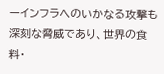ーインフラへのいかなる攻撃も深刻な脅威であり、世界の食料・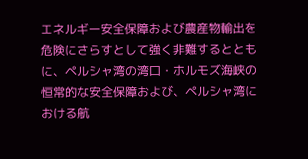エネルギー安全保障および農産物輸出を危険にさらすとして強く非難するとともに、ペルシャ湾の湾口・ホルモズ海峡の恒常的な安全保障および、ペルシャ湾における航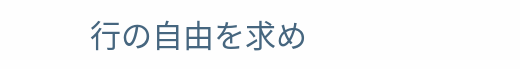行の自由を求め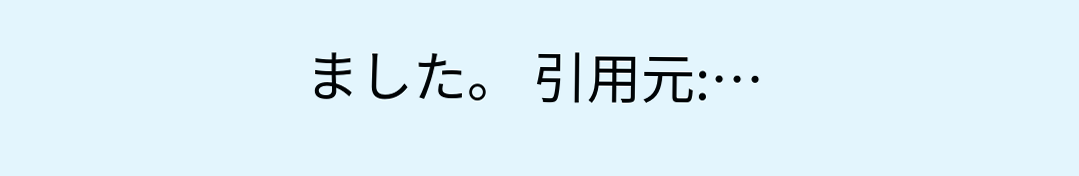ました。 引用元:…